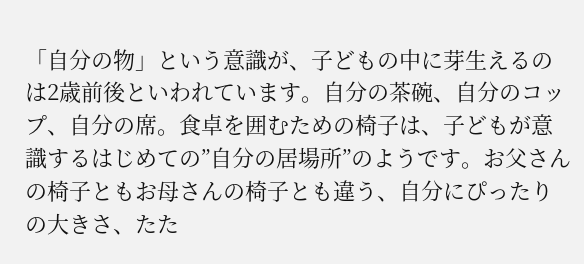「自分の物」という意識が、子どもの中に芽生えるのは2歳前後といわれています。自分の茶碗、自分のコップ、自分の席。食卓を囲むための椅子は、子どもが意識するはじめての”自分の居場所”のようです。お父さんの椅子ともお母さんの椅子とも違う、自分にぴったりの大きさ、たた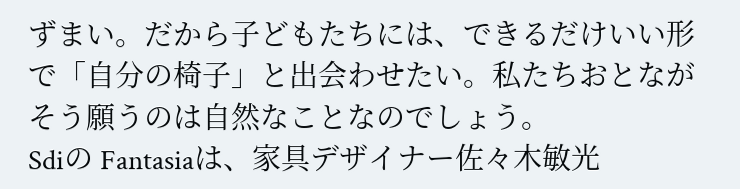ずまい。だから子どもたちには、できるだけいい形で「自分の椅子」と出会わせたい。私たちおとながそう願うのは自然なことなのでしょう。
Sdiの Fantasiaは、家具デザイナー佐々木敏光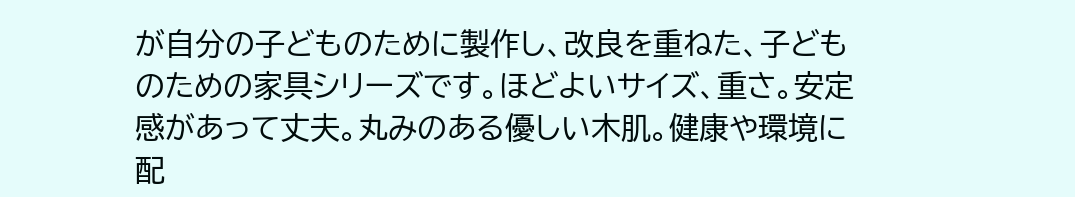が自分の子どものために製作し、改良を重ねた、子どものための家具シリーズです。ほどよいサイズ、重さ。安定感があって丈夫。丸みのある優しい木肌。健康や環境に配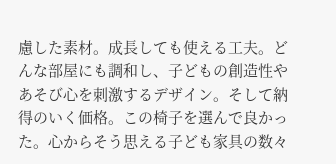慮した素材。成長しても使える工夫。どんな部屋にも調和し、子どもの創造性やあそび心を刺激するデザイン。そして納得のいく価格。この椅子を選んで良かった。心からそう思える子ども家具の数々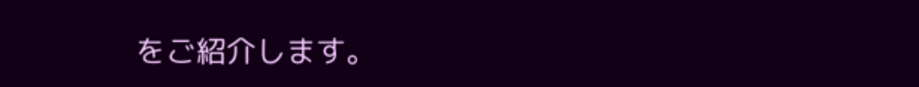をご紹介します。